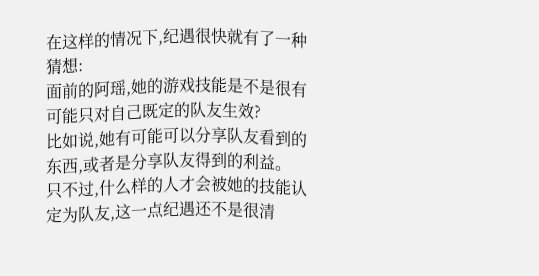在这样的情况下,纪遇很快就有了一种猜想:
面前的阿瑶,她的游戏技能是不是很有可能只对自己既定的队友生效?
比如说,她有可能可以分享队友看到的东西,或者是分享队友得到的利益。
只不过,什么样的人才会被她的技能认定为队友,这一点纪遇还不是很清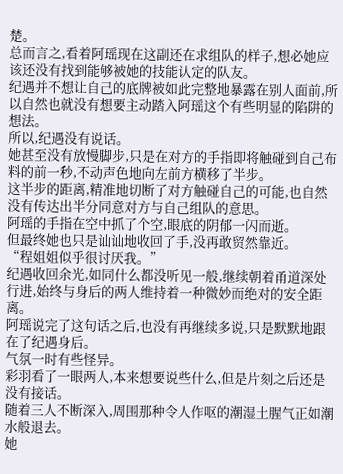楚。
总而言之,看着阿瑶现在这副还在求组队的样子,想必她应该还没有找到能够被她的技能认定的队友。
纪遇并不想让自己的底牌被如此完整地暴露在别人面前,所以自然也就没有想要主动踏入阿瑶这个有些明显的陷阱的想法。
所以,纪遇没有说话。
她甚至没有放慢脚步,只是在对方的手指即将触碰到自己布料的前一秒,不动声色地向左前方横移了半步。
这半步的距离,精准地切断了对方触碰自己的可能,也自然没有传达出半分同意对方与自己组队的意思。
阿瑶的手指在空中抓了个空,眼底的阴郁一闪而逝。
但最终她也只是讪讪地收回了手,没再敢贸然靠近。
“程姐姐似乎很讨厌我。”
纪遇收回余光,如同什么都没听见一般,继续朝着甬道深处行进,始终与身后的两人维持着一种微妙而绝对的安全距离。
阿瑶说完了这句话之后,也没有再继续多说,只是默默地跟在了纪遇身后。
气氛一时有些怪异。
彩羽看了一眼两人,本来想要说些什么,但是片刻之后还是没有接话。
随着三人不断深入,周围那种令人作呕的潮湿土腥气正如潮水般退去。
她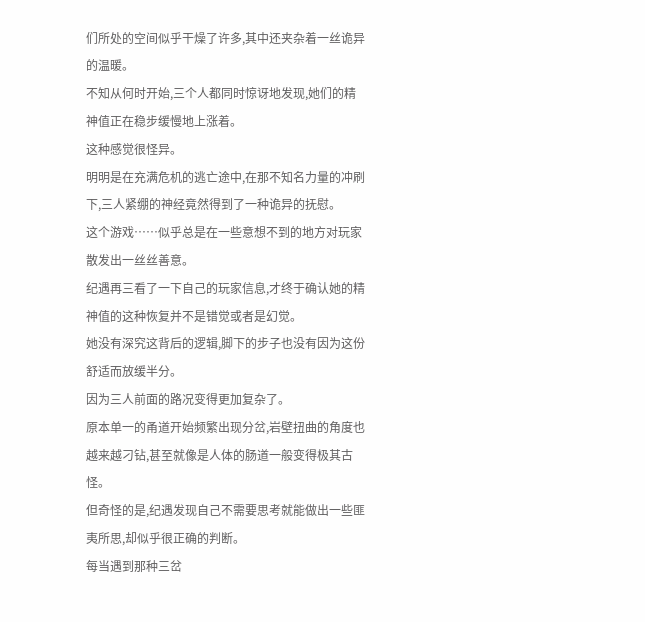们所处的空间似乎干燥了许多,其中还夹杂着一丝诡异的温暖。
不知从何时开始,三个人都同时惊讶地发现,她们的精神值正在稳步缓慢地上涨着。
这种感觉很怪异。
明明是在充满危机的逃亡途中,在那不知名力量的冲刷下,三人紧绷的神经竟然得到了一种诡异的抚慰。
这个游戏……似乎总是在一些意想不到的地方对玩家散发出一丝丝善意。
纪遇再三看了一下自己的玩家信息,才终于确认她的精神值的这种恢复并不是错觉或者是幻觉。
她没有深究这背后的逻辑,脚下的步子也没有因为这份舒适而放缓半分。
因为三人前面的路况变得更加复杂了。
原本单一的甬道开始频繁出现分岔,岩壁扭曲的角度也越来越刁钻,甚至就像是人体的肠道一般变得极其古怪。
但奇怪的是,纪遇发现自己不需要思考就能做出一些匪夷所思,却似乎很正确的判断。
每当遇到那种三岔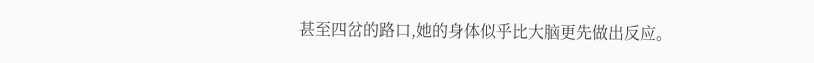甚至四岔的路口,她的身体似乎比大脑更先做出反应。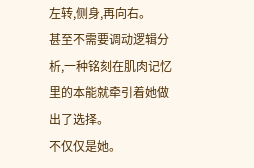左转,侧身,再向右。
甚至不需要调动逻辑分析,一种铭刻在肌肉记忆里的本能就牵引着她做出了选择。
不仅仅是她。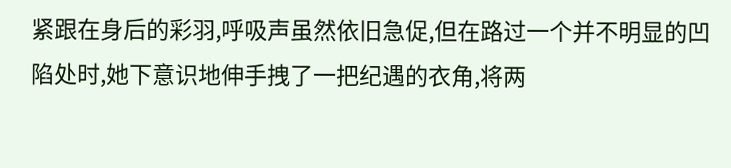紧跟在身后的彩羽,呼吸声虽然依旧急促,但在路过一个并不明显的凹陷处时,她下意识地伸手拽了一把纪遇的衣角,将两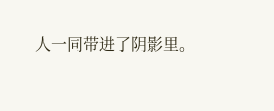人一同带进了阴影里。